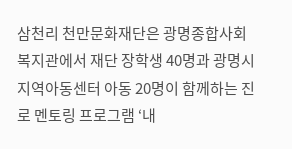삼천리 천만문화재단은 광명종합사회복지관에서 재단 장학생 40명과 광명시 지역아동센터 아동 20명이 함께하는 진로 멘토링 프로그램 ‘내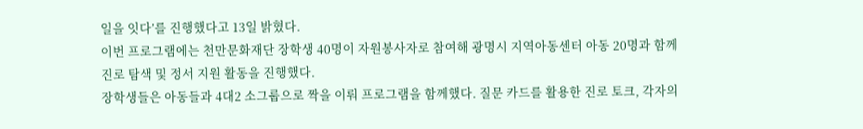일을 잇다’를 진행했다고 13일 밝혔다.
이번 프로그램에는 천만문화재단 장학생 40명이 자원봉사자로 참여해 광명시 지역아동센터 아동 20명과 함께 진로 탐색 및 정서 지원 활동을 진행했다.
장학생들은 아동들과 4대2 소그룹으로 짝을 이뤄 프로그램을 함께했다. 질문 카드를 활용한 진로 토크, 각자의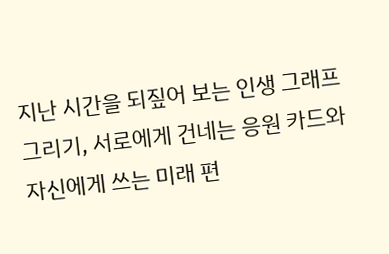지난 시간을 되짚어 보는 인생 그래프 그리기, 서로에게 건네는 응원 카드와 자신에게 쓰는 미래 편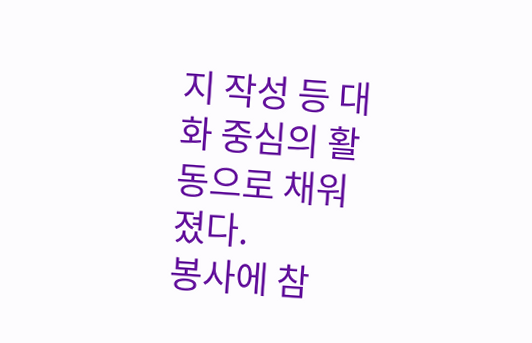지 작성 등 대화 중심의 활동으로 채워졌다.
봉사에 참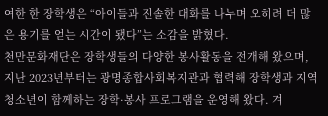여한 한 장학생은 “아이들과 진솔한 대화를 나누며 오히려 더 많은 용기를 얻는 시간이 됐다”는 소감을 밝혔다.
천만문화재단은 장학생들의 다양한 봉사활동을 전개해 왔으며, 지난 2023년부터는 광명종합사회복지관과 협력해 장학생과 지역 청소년이 함께하는 장학·봉사 프로그램을 운영해 왔다. 겨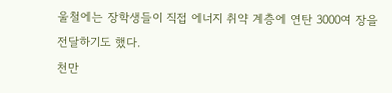울철에는 장학생들이 직접 에너지 취약 계층에 연탄 3000여 장을 전달하기도 했다.
천만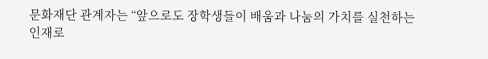문화재단 관계자는 “앞으로도 장학생들이 배움과 나눔의 가치를 실천하는 인재로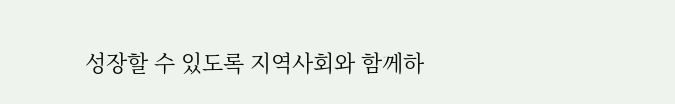성장할 수 있도록 지역사회와 함께하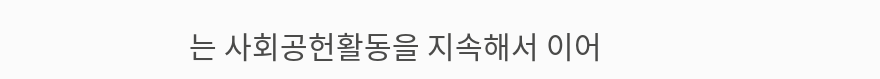는 사회공헌활동을 지속해서 이어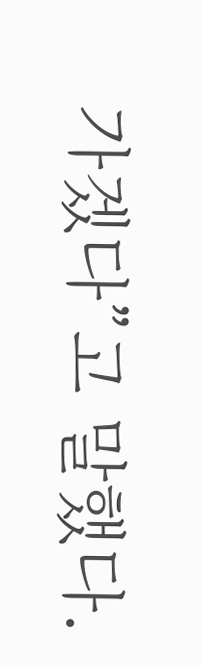가겠다”고 말했다.